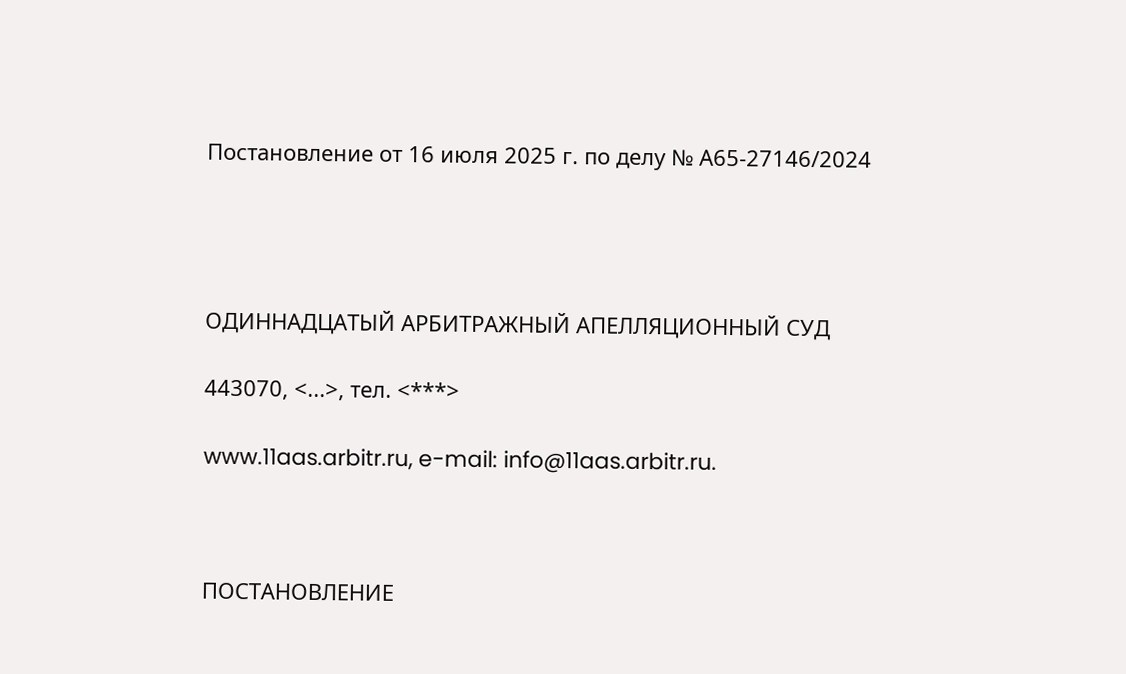Постановление от 16 июля 2025 г. по делу № А65-27146/2024




ОДИННАДЦАТЫЙ АРБИТРАЖНЫЙ АПЕЛЛЯЦИОННЫЙ СУД

443070, <...>, тел. <***>

www.11aas.arbitr.ru, e-mail: info@11aas.arbitr.ru.



ПОСТАНОВЛЕНИЕ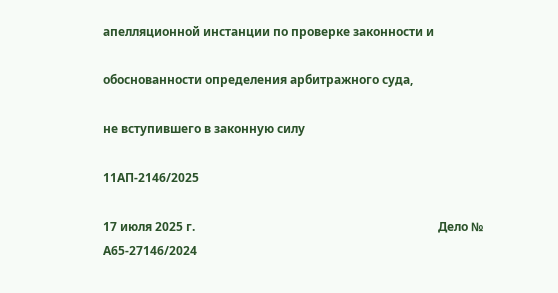апелляционной инстанции по проверке законности и

обоснованности определения арбитражного суда,

не вступившего в законную силу

11АП-2146/2025

17 июля 2025 г.                                                                                 Дело № А65-27146/2024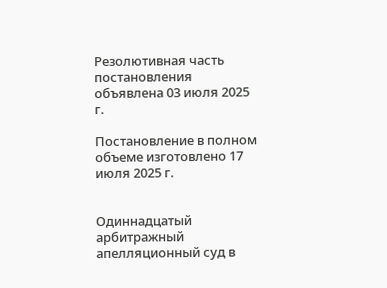Резолютивная часть постановления объявлена 03 июля 2025 г.

Постановление в полном объеме изготовлено 17 июля 2025 г.


Одиннадцатый арбитражный апелляционный суд в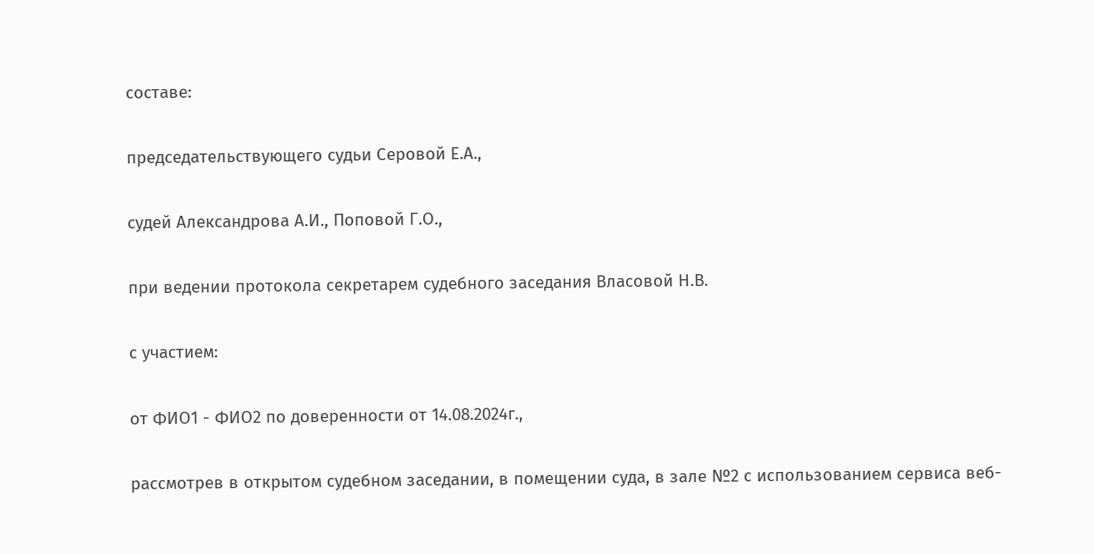составе:

председательствующего судьи Серовой Е.А.,

судей Александрова А.И., Поповой Г.О.,

при ведении протокола секретарем судебного заседания Власовой Н.В.

с участием:

от ФИО1 - ФИО2 по доверенности от 14.08.2024г.,

рассмотрев в открытом судебном заседании, в помещении суда, в зале №2 с использованием сервиса веб-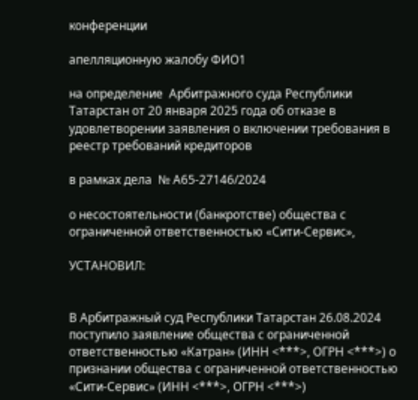конференции

апелляционную жалобу ФИО1

на определение  Арбитражного суда Республики Татарстан от 20 января 2025 года об отказе в удовлетворении заявления о включении требования в реестр требований кредиторов

в рамках дела  № А65-27146/2024

о несостоятельности (банкротстве) общества с ограниченной ответственностью «Сити-Сервис»,

УСТАНОВИЛ:


В Арбитражный суд Республики Татарстан 26.08.2024 поступило заявление общества с ограниченной ответственностью «Катран» (ИНН <***>, ОГРН <***>) о признании общества с ограниченной ответственностью «Сити-Сервис» (ИНН <***>, ОГРН <***>)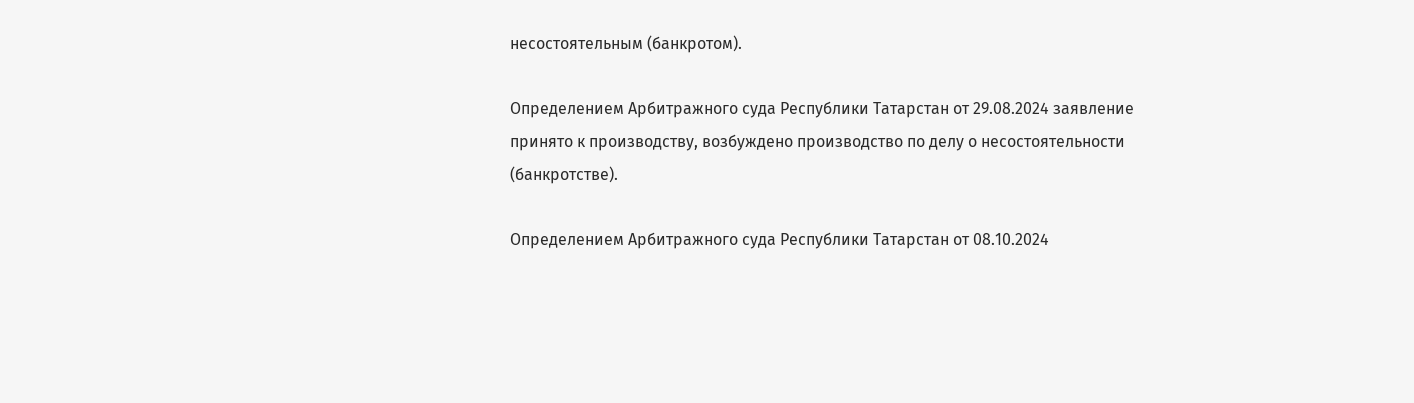несостоятельным (банкротом).

Определением Арбитражного суда Республики Татарстан от 29.08.2024 заявление принято к производству, возбуждено производство по делу о несостоятельности (банкротстве).

Определением Арбитражного суда Республики Татарстан от 08.10.2024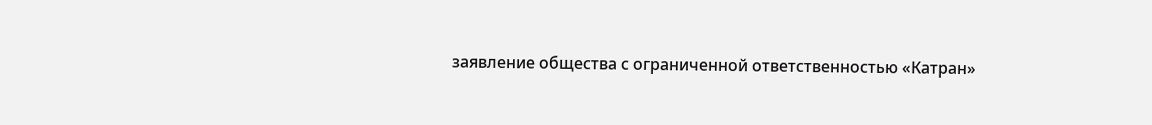заявление общества с ограниченной ответственностью «Катран»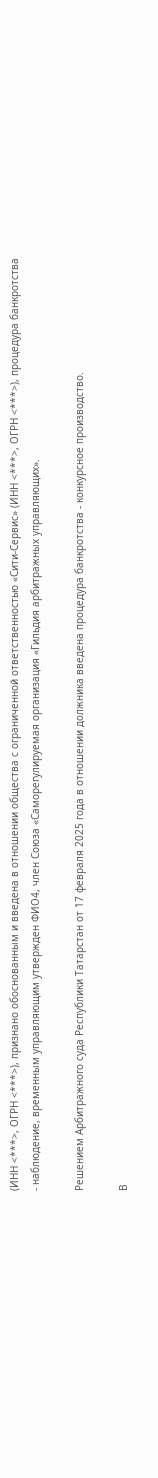(ИНН <***>, ОГРН <***>), признано обоснованным и введена в отношении общества с ограниченной ответственностью «Сити-Сервис» (ИНН <***>, ОГРН <***>), процедура банкротства - наблюдение, временным управляющим утвержден ФИО4, член Союза «Саморегулируемая организация «Гильдия арбитражных управляющих».

Решением Арбитражного суда Республики Татарстан от 17 февраля 2025 года в отношении должника введена процедура банкротства - конкурсное производство.

В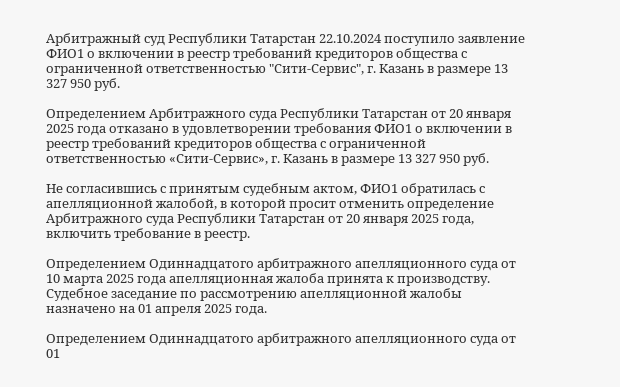Арбитражный суд Республики Татарстан 22.10.2024 поступило заявление ФИО1 о включении в реестр требований кредиторов общества с ограниченной ответственностью "Сити-Сервис", г. Казань в размере 13 327 950 руб.

Определением Арбитражного суда Республики Татарстан от 20 января 2025 года отказано в удовлетворении требования ФИО1 о включении в реестр требований кредиторов общества с ограниченной ответственностью «Сити-Сервис», г. Казань в размере 13 327 950 руб.

Не согласившись с принятым судебным актом, ФИО1 обратилась с апелляционной жалобой, в которой просит отменить определение Арбитражного суда Республики Татарстан от 20 января 2025 года, включить требование в реестр.

Определением Одиннадцатого арбитражного апелляционного суда от 10 марта 2025 года апелляционная жалоба принята к производству. Судебное заседание по рассмотрению апелляционной жалобы назначено на 01 апреля 2025 года.

Определением Одиннадцатого арбитражного апелляционного суда от 01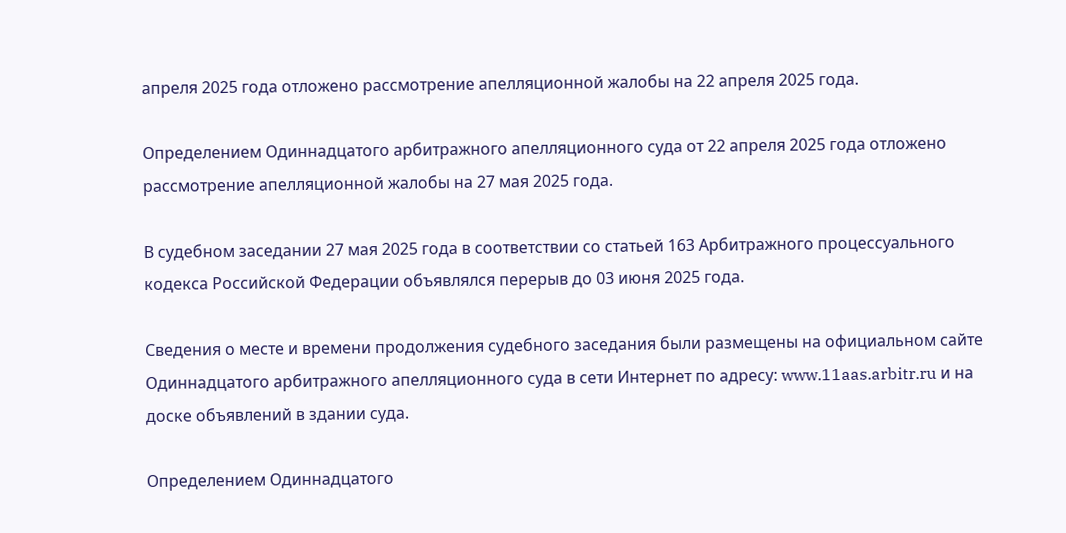апреля 2025 года отложено рассмотрение апелляционной жалобы на 22 апреля 2025 года.

Определением Одиннадцатого арбитражного апелляционного суда от 22 апреля 2025 года отложено рассмотрение апелляционной жалобы на 27 мая 2025 года.

В судебном заседании 27 мая 2025 года в соответствии со статьей 163 Арбитражного процессуального кодекса Российской Федерации объявлялся перерыв до 03 июня 2025 года.

Сведения о месте и времени продолжения судебного заседания были размещены на официальном сайте Одиннадцатого арбитражного апелляционного суда в сети Интернет по адресу: www.11aas.arbitr.ru и на доске объявлений в здании суда.

Определением Одиннадцатого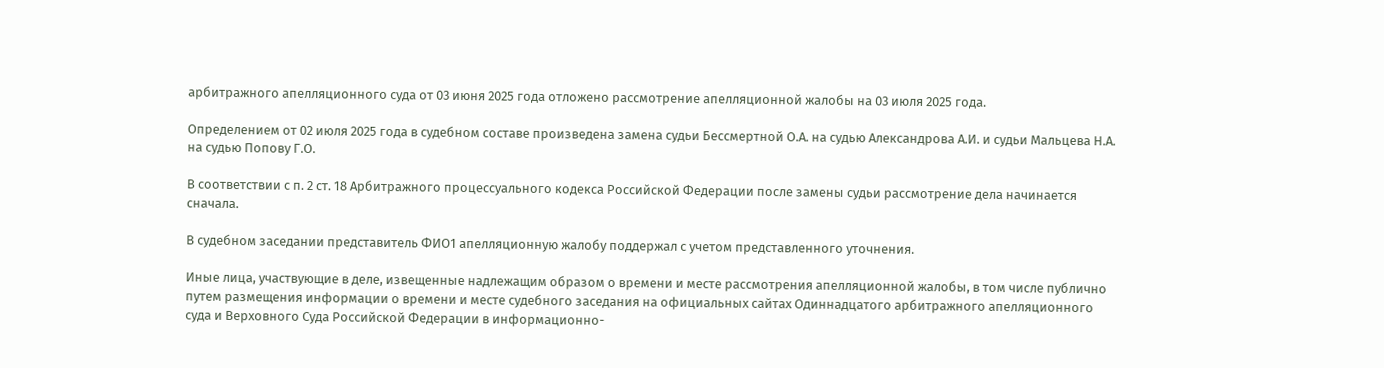арбитражного апелляционного суда от 03 июня 2025 года отложено рассмотрение апелляционной жалобы на 03 июля 2025 года.

Определением от 02 июля 2025 года в судебном составе произведена замена судьи Бессмертной О.А. на судью Александрова А.И. и судьи Мальцева Н.А. на судью Попову Г.О.

В соответствии с п. 2 ст. 18 Арбитражного процессуального кодекса Российской Федерации после замены судьи рассмотрение дела начинается сначала.

В судебном заседании представитель ФИО1 апелляционную жалобу поддержал с учетом представленного уточнения.

Иные лица, участвующие в деле, извещенные надлежащим образом о времени и месте рассмотрения апелляционной жалобы, в том числе публично путем размещения информации о времени и месте судебного заседания на официальных сайтах Одиннадцатого арбитражного апелляционного суда и Верховного Суда Российской Федерации в информационно-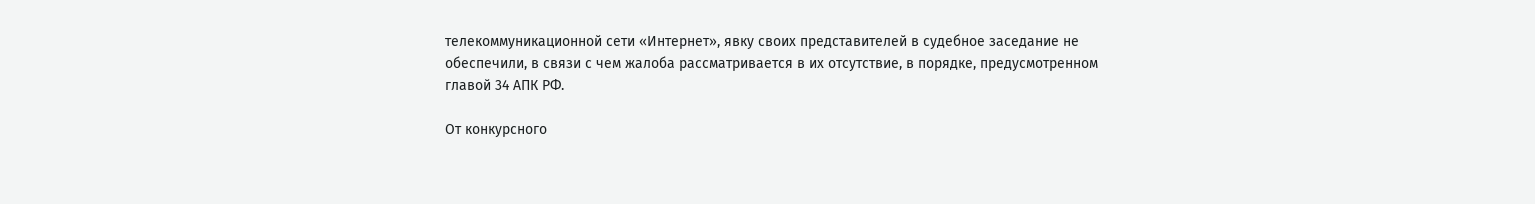телекоммуникационной сети «Интернет», явку своих представителей в судебное заседание не обеспечили, в связи с чем жалоба рассматривается в их отсутствие, в порядке, предусмотренном главой 34 АПК РФ.

От конкурсного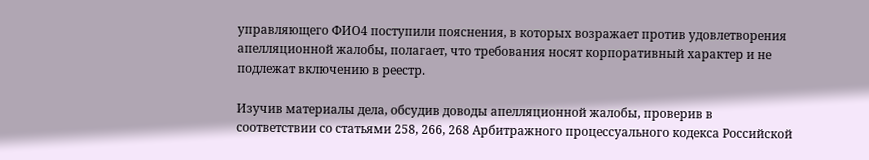управляющего ФИО4 поступили пояснения, в которых возражает против удовлетворения апелляционной жалобы, полагает, что требования носят корпоративный характер и не подлежат включению в реестр.

Изучив материалы дела, обсудив доводы апелляционной жалобы, проверив в соответствии со статьями 258, 266, 268 Арбитражного процессуального кодекса Российской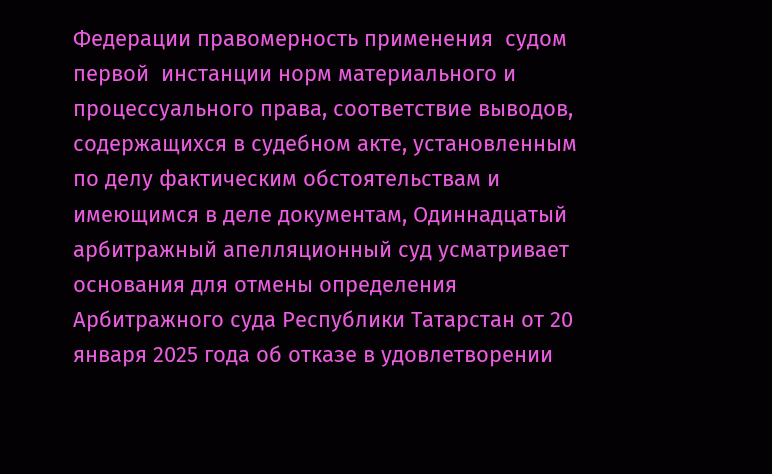Федерации правомерность применения  судом  первой  инстанции норм материального и процессуального права, соответствие выводов, содержащихся в судебном акте, установленным по делу фактическим обстоятельствам и имеющимся в деле документам, Одиннадцатый арбитражный апелляционный суд усматривает основания для отмены определения Арбитражного суда Республики Татарстан от 20 января 2025 года об отказе в удовлетворении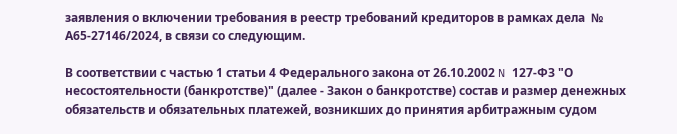заявления о включении требования в реестр требований кредиторов в рамках дела  № А65-27146/2024, в связи со следующим.

В соответствии с частью 1 статьи 4 Федерального закона от 26.10.2002 N 127-ФЗ "О несостоятельности (банкротстве)" (далее - Закон о банкротстве) состав и размер денежных обязательств и обязательных платежей, возникших до принятия арбитражным судом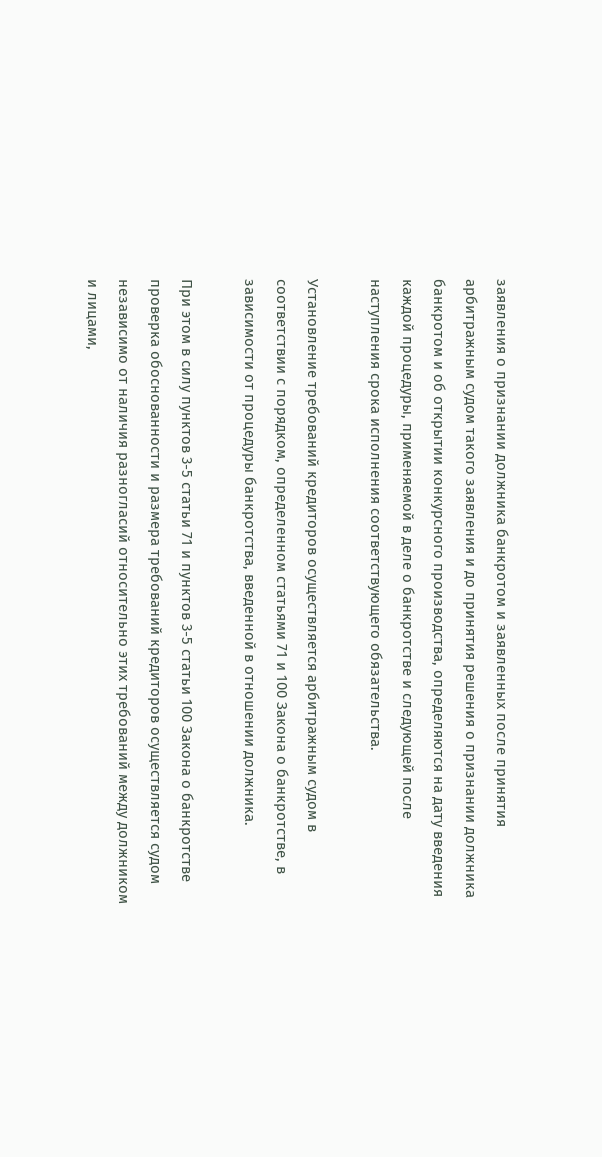заявления о признании должника банкротом и заявленных после принятия арбитражным судом такого заявления и до принятия решения о признании должника банкротом и об открытии конкурсного производства, определяются на дату введения каждой процедуры, применяемой в деле о банкротстве и следующей после наступления срока исполнения соответствующего обязательства.

Установление требований кредиторов осуществляется арбитражным судом в соответствии с порядком, определенном статьями 71 и 100 Закона о банкротстве, в зависимости от процедуры банкротства, введенной в отношении должника.

При этом в силу пунктов 3-5 статьи 71 и пунктов 3-5 статьи 100 Закона о банкротстве проверка обоснованности и размера требований кредиторов осуществляется судом независимо от наличия разногласий относительно этих требований между должником и лицами,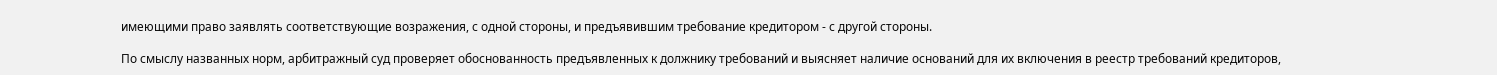имеющими право заявлять соответствующие возражения, с одной стороны, и предъявившим требование кредитором - с другой стороны.

По смыслу названных норм, арбитражный суд проверяет обоснованность предъявленных к должнику требований и выясняет наличие оснований для их включения в реестр требований кредиторов,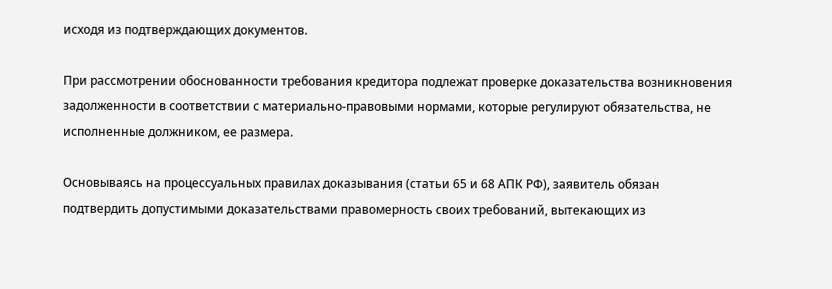исходя из подтверждающих документов.

При рассмотрении обоснованности требования кредитора подлежат проверке доказательства возникновения задолженности в соответствии с материально-правовыми нормами, которые регулируют обязательства, не исполненные должником, ее размера.

Основываясь на процессуальных правилах доказывания (статьи 65 и 68 АПК РФ), заявитель обязан подтвердить допустимыми доказательствами правомерность своих требований, вытекающих из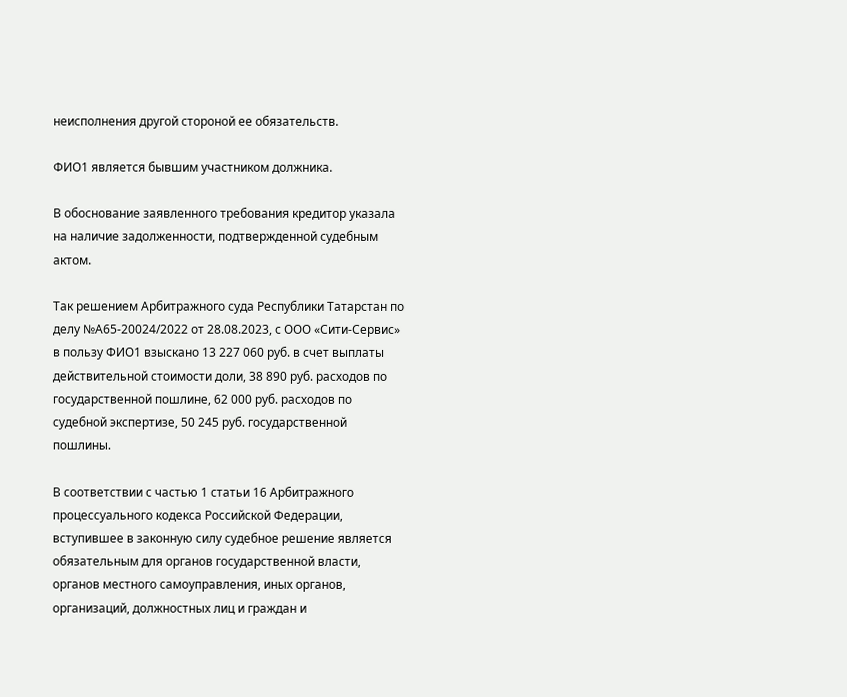неисполнения другой стороной ее обязательств.

ФИО1 является бывшим участником должника.

В обоснование заявленного требования кредитор указала на наличие задолженности, подтвержденной судебным актом.

Так решением Арбитражного суда Республики Татарстан по делу №А65-20024/2022 от 28.08.2023, с ООО «Сити-Сервис» в пользу ФИО1 взыскано 13 227 060 руб. в счет выплаты действительной стоимости доли, 38 890 руб. расходов по государственной пошлине, 62 000 руб. расходов по судебной экспертизе, 50 245 руб. государственной пошлины.

В соответствии с частью 1 статьи 16 Арбитражного процессуального кодекса Российской Федерации, вступившее в законную силу судебное решение является обязательным для органов государственной власти, органов местного самоуправления, иных органов, организаций, должностных лиц и граждан и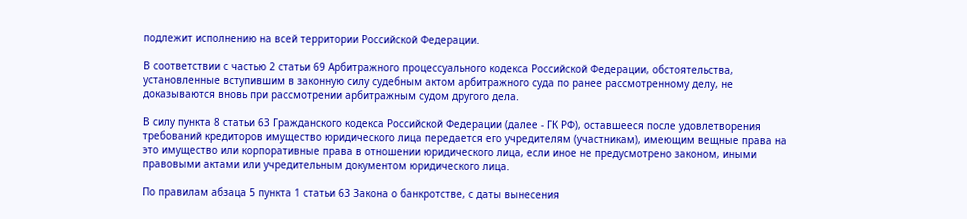подлежит исполнению на всей территории Российской Федерации.

В соответствии с частью 2 статьи 69 Арбитражного процессуального кодекса Российской Федерации, обстоятельства, установленные вступившим в законную силу судебным актом арбитражного суда по ранее рассмотренному делу, не доказываются вновь при рассмотрении арбитражным судом другого дела.

В силу пункта 8 статьи 63 Гражданского кодекса Российской Федерации (далее - ГК РФ), оставшееся после удовлетворения требований кредиторов имущество юридического лица передается его учредителям (участникам), имеющим вещные права на это имущество или корпоративные права в отношении юридического лица, если иное не предусмотрено законом, иными правовыми актами или учредительным документом юридического лица.

По правилам абзаца 5 пункта 1 статьи 63 Закона о банкротстве, с даты вынесения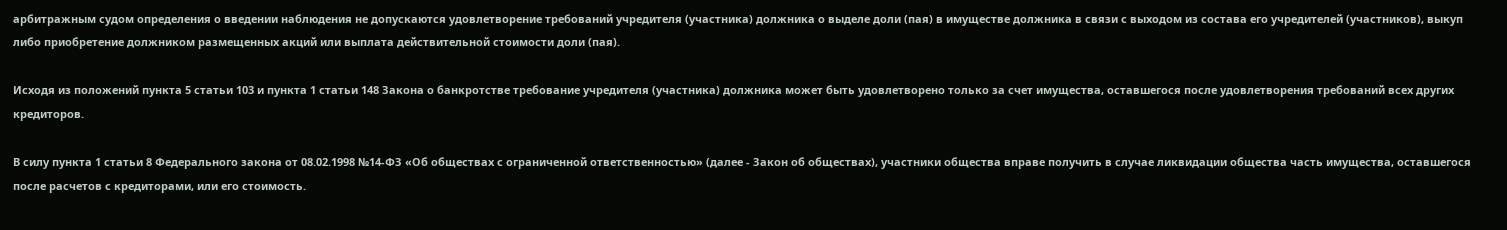арбитражным судом определения о введении наблюдения не допускаются удовлетворение требований учредителя (участника) должника о выделе доли (пая) в имуществе должника в связи с выходом из состава его учредителей (участников), выкуп либо приобретение должником размещенных акций или выплата действительной стоимости доли (пая).

Исходя из положений пункта 5 статьи 103 и пункта 1 статьи 148 Закона о банкротстве требование учредителя (участника) должника может быть удовлетворено только за счет имущества, оставшегося после удовлетворения требований всех других кредиторов.

В силу пункта 1 статьи 8 Федерального закона от 08.02.1998 №14-ФЗ «Об обществах с ограниченной ответственностью» (далее - Закон об обществах), участники общества вправе получить в случае ликвидации общества часть имущества, оставшегося после расчетов с кредиторами, или его стоимость.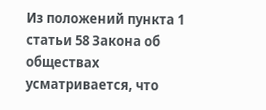Из положений пункта 1 статьи 58 Закона об обществах усматривается, что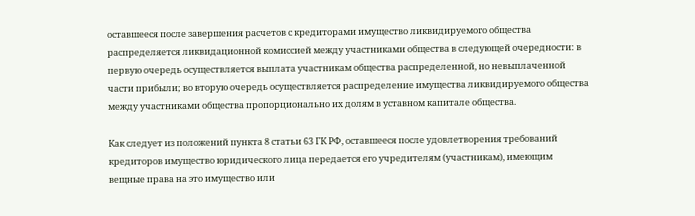оставшееся после завершения расчетов с кредиторами имущество ликвидируемого общества распределяется ликвидационной комиссией между участниками общества в следующей очередности: в первую очередь осуществляется выплата участникам общества распределенной, но невыплаченной части прибыли; во вторую очередь осуществляется распределение имущества ликвидируемого общества между участниками общества пропорционально их долям в уставном капитале общества.

Как следует из положений пункта 8 статьи 63 ГК РФ, оставшееся после удовлетворения требований кредиторов имущество юридического лица передается его учредителям (участникам), имеющим вещные права на это имущество или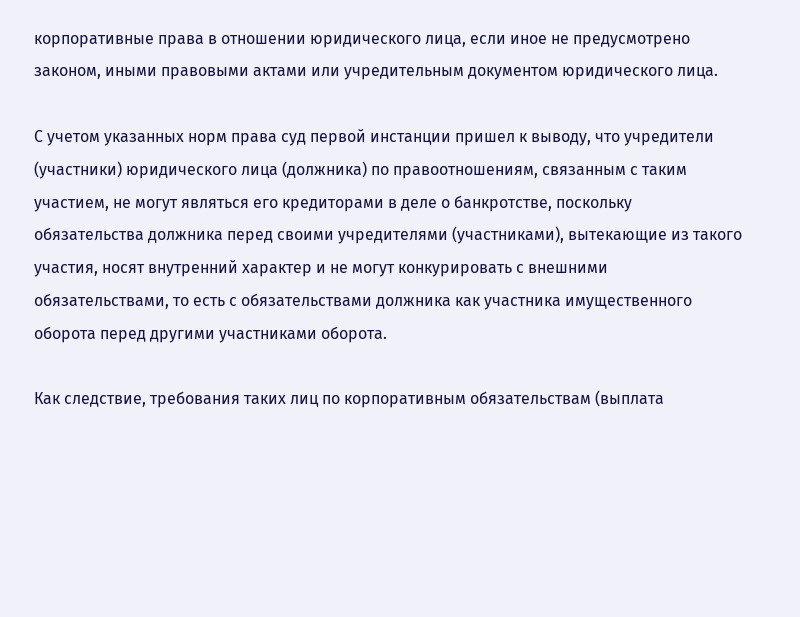корпоративные права в отношении юридического лица, если иное не предусмотрено законом, иными правовыми актами или учредительным документом юридического лица.

С учетом указанных норм права суд первой инстанции пришел к выводу, что учредители (участники) юридического лица (должника) по правоотношениям, связанным с таким участием, не могут являться его кредиторами в деле о банкротстве, поскольку обязательства должника перед своими учредителями (участниками), вытекающие из такого участия, носят внутренний характер и не могут конкурировать с внешними обязательствами, то есть с обязательствами должника как участника имущественного оборота перед другими участниками оборота.

Как следствие, требования таких лиц по корпоративным обязательствам (выплата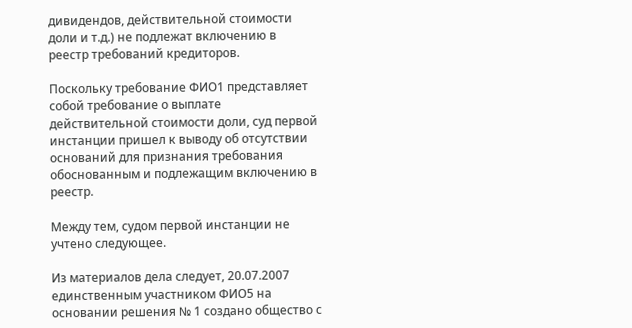дивидендов, действительной стоимости доли и т.д.) не подлежат включению в реестр требований кредиторов.

Поскольку требование ФИО1 представляет собой требование о выплате действительной стоимости доли, суд первой инстанции пришел к выводу об отсутствии оснований для признания требования обоснованным и подлежащим включению в реестр.

Между тем, судом первой инстанции не учтено следующее.

Из материалов дела следует, 20.07.2007 единственным участником ФИО5 на основании решения № 1 создано общество с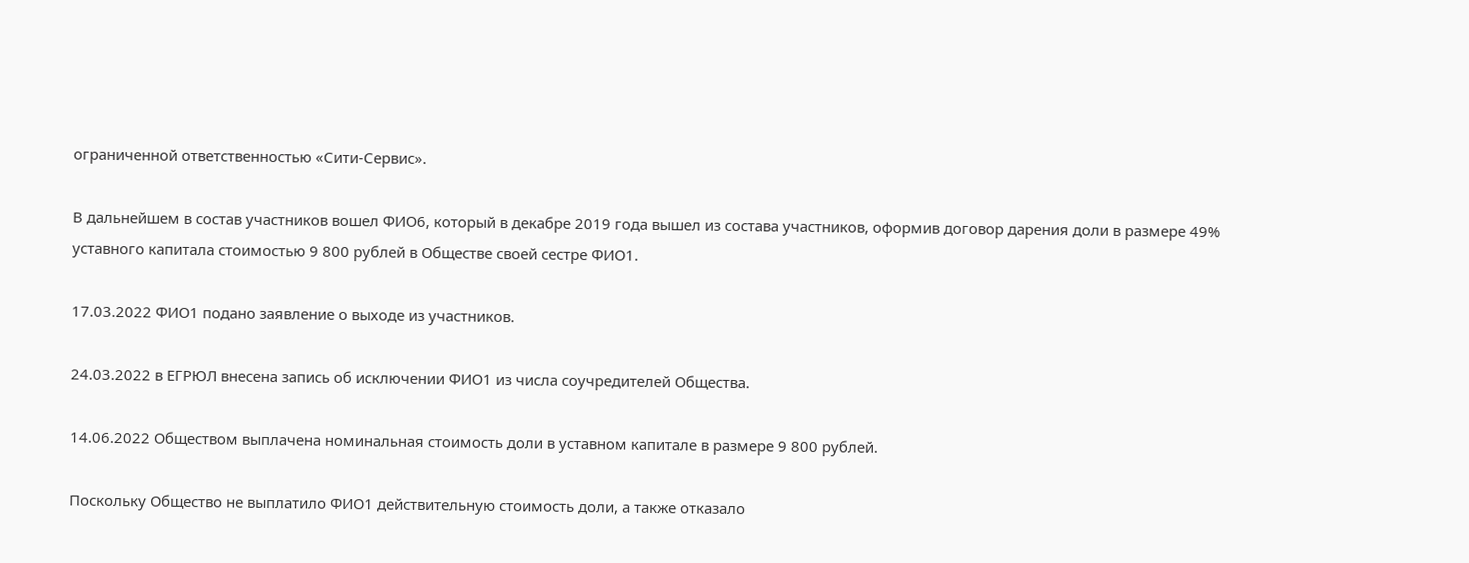ограниченной ответственностью «Сити-Сервис».

В дальнейшем в состав участников вошел ФИО6, который в декабре 2019 года вышел из состава участников, оформив договор дарения доли в размере 49% уставного капитала стоимостью 9 800 рублей в Обществе своей сестре ФИО1.

17.03.2022 ФИО1 подано заявление о выходе из участников.

24.03.2022 в ЕГРЮЛ внесена запись об исключении ФИО1 из числа соучредителей Общества.

14.06.2022 Обществом выплачена номинальная стоимость доли в уставном капитале в размере 9 800 рублей.

Поскольку Общество не выплатило ФИО1 действительную стоимость доли, а также отказало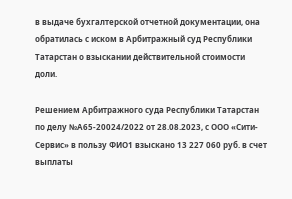в выдаче бухгалтерской отчетной документации, она обратилась с иском в Арбитражный суд Республики Татарстан о взыскании действительной стоимости доли.

Решением Арбитражного суда Республики Татарстан по делу №А65-20024/2022 от 28.08.2023, с ООО «Сити-Сервис» в пользу ФИО1 взыскано 13 227 060 руб. в счет выплаты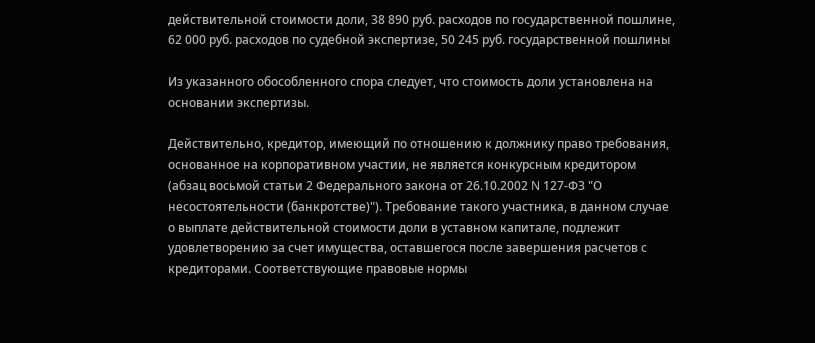действительной стоимости доли, 38 890 руб. расходов по государственной пошлине, 62 000 руб. расходов по судебной экспертизе, 50 245 руб. государственной пошлины

Из указанного обособленного спора следует, что стоимость доли установлена на основании экспертизы.

Действительно, кредитор, имеющий по отношению к должнику право требования, основанное на корпоративном участии, не является конкурсным кредитором (абзац восьмой статьи 2 Федерального закона от 26.10.2002 N 127-ФЗ "О несостоятельности (банкротстве)"). Требование такого участника, в данном случае о выплате действительной стоимости доли в уставном капитале, подлежит удовлетворению за счет имущества, оставшегося после завершения расчетов с кредиторами. Соответствующие правовые нормы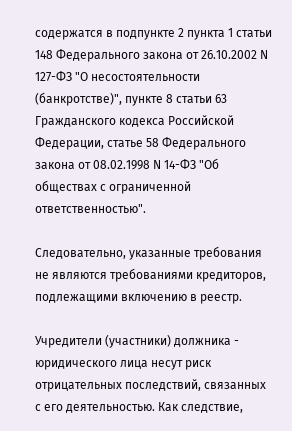содержатся в подпункте 2 пункта 1 статьи 148 Федерального закона от 26.10.2002 N 127-ФЗ "О несостоятельности (банкротстве)", пункте 8 статьи 63 Гражданского кодекса Российской Федерации, статье 58 Федерального закона от 08.02.1998 N 14-ФЗ "Об обществах с ограниченной ответственностью".

Следовательно, указанные требования не являются требованиями кредиторов, подлежащими включению в реестр.

Учредители (участники) должника - юридического лица несут риск отрицательных последствий, связанных с его деятельностью. Как следствие,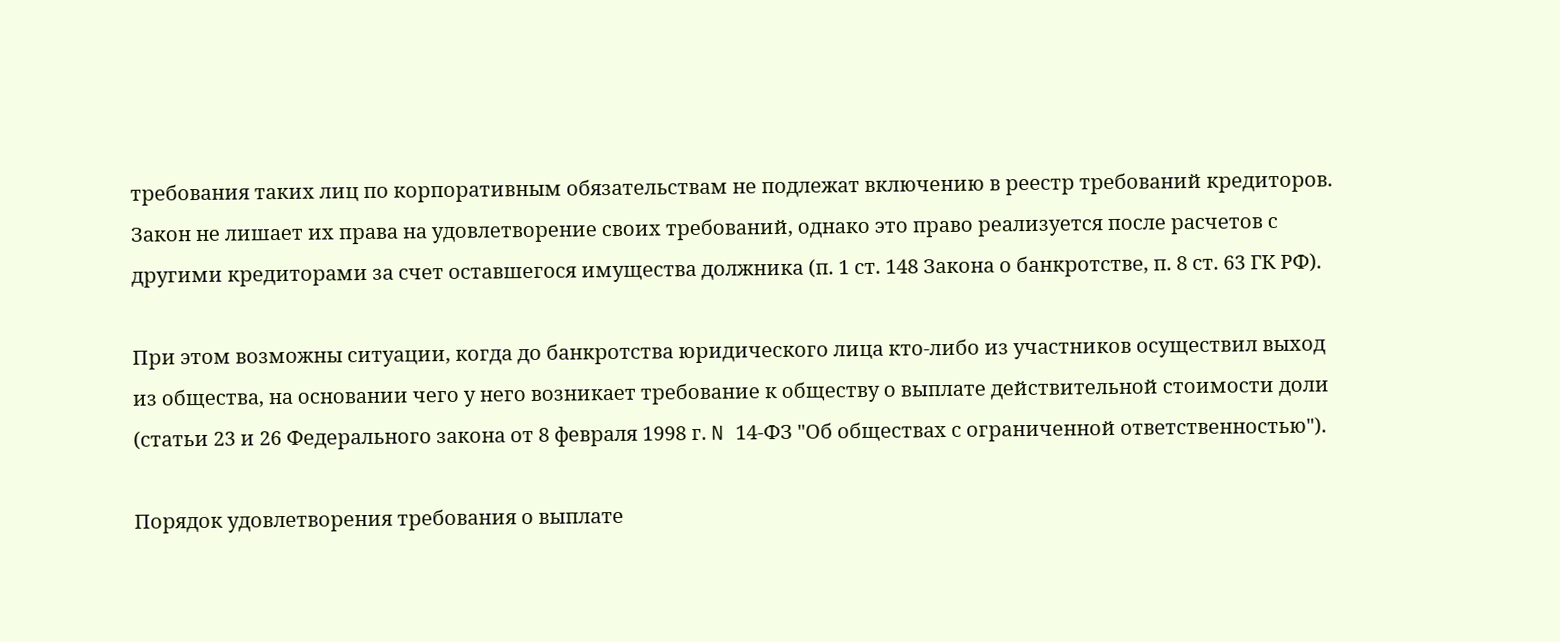требования таких лиц по корпоративным обязательствам не подлежат включению в реестр требований кредиторов. Закон не лишает их права на удовлетворение своих требований, однако это право реализуется после расчетов с другими кредиторами за счет оставшегося имущества должника (п. 1 ст. 148 Закона о банкротстве, п. 8 ст. 63 ГК РФ).

При этом возможны ситуации, когда до банкротства юридического лица кто-либо из участников осуществил выход из общества, на основании чего у него возникает требование к обществу о выплате действительной стоимости доли (статьи 23 и 26 Федерального закона от 8 февраля 1998 г. N 14-ФЗ "Об обществах с ограниченной ответственностью").

Порядок удовлетворения требования о выплате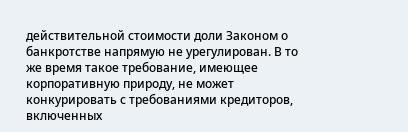действительной стоимости доли Законом о банкротстве напрямую не урегулирован. В то же время такое требование, имеющее корпоративную природу, не может конкурировать с требованиями кредиторов, включенных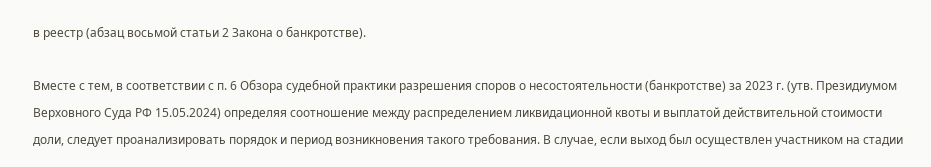в реестр (абзац восьмой статьи 2 Закона о банкротстве).

Вместе с тем, в соответствии с п. 6 Обзора судебной практики разрешения споров о несостоятельности (банкротстве) за 2023 г. (утв. Президиумом Верховного Суда РФ 15.05.2024) определяя соотношение между распределением ликвидационной квоты и выплатой действительной стоимости доли, следует проанализировать порядок и период возникновения такого требования. В случае, если выход был осуществлен участником на стадии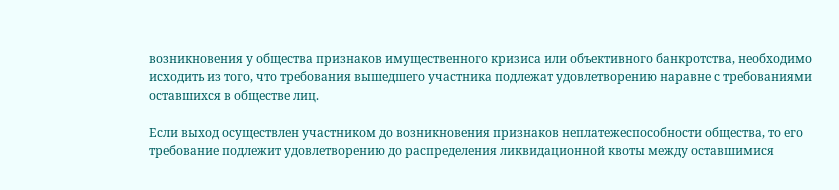возникновения у общества признаков имущественного кризиса или объективного банкротства, необходимо исходить из того, что требования вышедшего участника подлежат удовлетворению наравне с требованиями оставшихся в обществе лиц.

Если выход осуществлен участником до возникновения признаков неплатежеспособности общества, то его требование подлежит удовлетворению до распределения ликвидационной квоты между оставшимися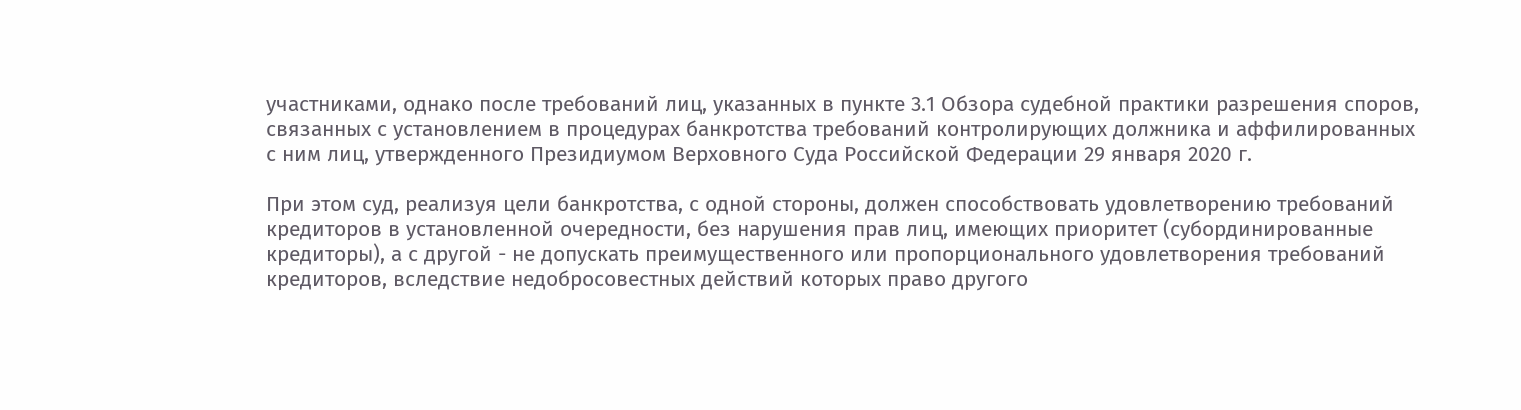участниками, однако после требований лиц, указанных в пункте 3.1 Обзора судебной практики разрешения споров, связанных с установлением в процедурах банкротства требований контролирующих должника и аффилированных с ним лиц, утвержденного Президиумом Верховного Суда Российской Федерации 29 января 2020 г.

При этом суд, реализуя цели банкротства, с одной стороны, должен способствовать удовлетворению требований кредиторов в установленной очередности, без нарушения прав лиц, имеющих приоритет (субординированные кредиторы), а с другой - не допускать преимущественного или пропорционального удовлетворения требований кредиторов, вследствие недобросовестных действий которых право другого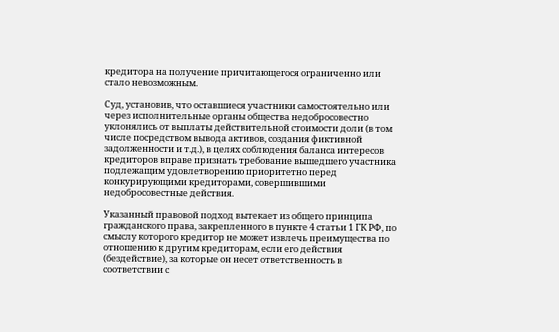кредитора на получение причитающегося ограниченно или стало невозможным.

Суд, установив, что оставшиеся участники самостоятельно или через исполнительные органы общества недобросовестно уклонялись от выплаты действительной стоимости доли (в том числе посредством вывода активов, создания фиктивной задолженности и т.д.), в целях соблюдения баланса интересов кредиторов вправе признать требование вышедшего участника подлежащим удовлетворению приоритетно перед конкурирующими кредиторами, совершившими недобросовестные действия.

Указанный правовой подход вытекает из общего принципа гражданского права, закрепленного в пункте 4 статьи 1 ГК РФ, по смыслу которого кредитор не может извлечь преимущества по отношению к другим кредиторам, если его действия (бездействие), за которые он несет ответственность в соответствии с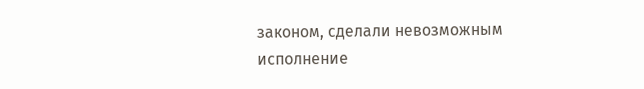законом, сделали невозможным исполнение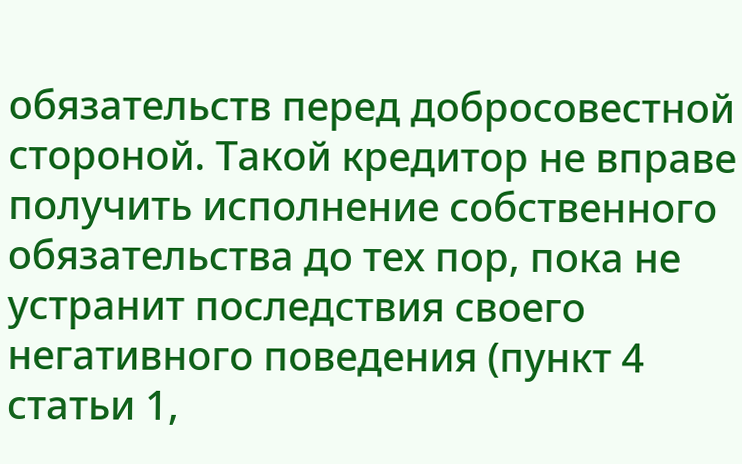обязательств перед добросовестной стороной. Такой кредитор не вправе получить исполнение собственного обязательства до тех пор, пока не устранит последствия своего негативного поведения (пункт 4 статьи 1,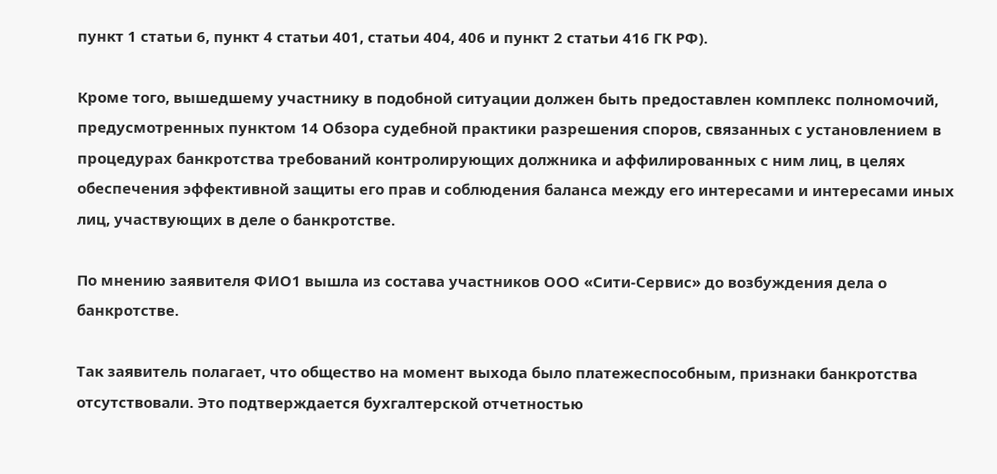пункт 1 статьи 6, пункт 4 статьи 401, статьи 404, 406 и пункт 2 статьи 416 ГК РФ).

Кроме того, вышедшему участнику в подобной ситуации должен быть предоставлен комплекс полномочий, предусмотренных пунктом 14 Обзора судебной практики разрешения споров, связанных с установлением в процедурах банкротства требований контролирующих должника и аффилированных с ним лиц, в целях обеспечения эффективной защиты его прав и соблюдения баланса между его интересами и интересами иных лиц, участвующих в деле о банкротстве.

По мнению заявителя ФИО1 вышла из состава участников ООО «Сити-Сервис» до возбуждения дела о банкротстве.

Так заявитель полагает, что общество на момент выхода было платежеспособным, признаки банкротства отсутствовали. Это подтверждается бухгалтерской отчетностью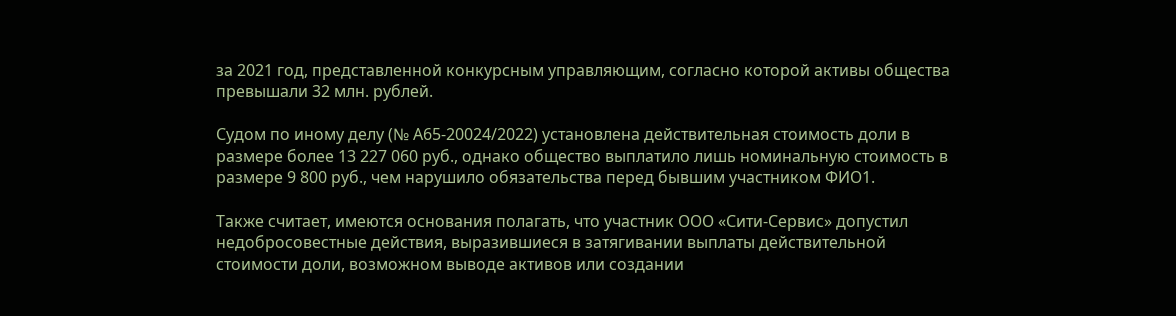за 2021 год, представленной конкурсным управляющим, согласно которой активы общества превышали 32 млн. рублей.

Судом по иному делу (№ А65-20024/2022) установлена действительная стоимость доли в размере более 13 227 060 руб., однако общество выплатило лишь номинальную стоимость в размере 9 800 руб., чем нарушило обязательства перед бывшим участником ФИО1.

Также считает, имеются основания полагать, что участник ООО «Сити-Сервис» допустил недобросовестные действия, выразившиеся в затягивании выплаты действительной стоимости доли, возможном выводе активов или создании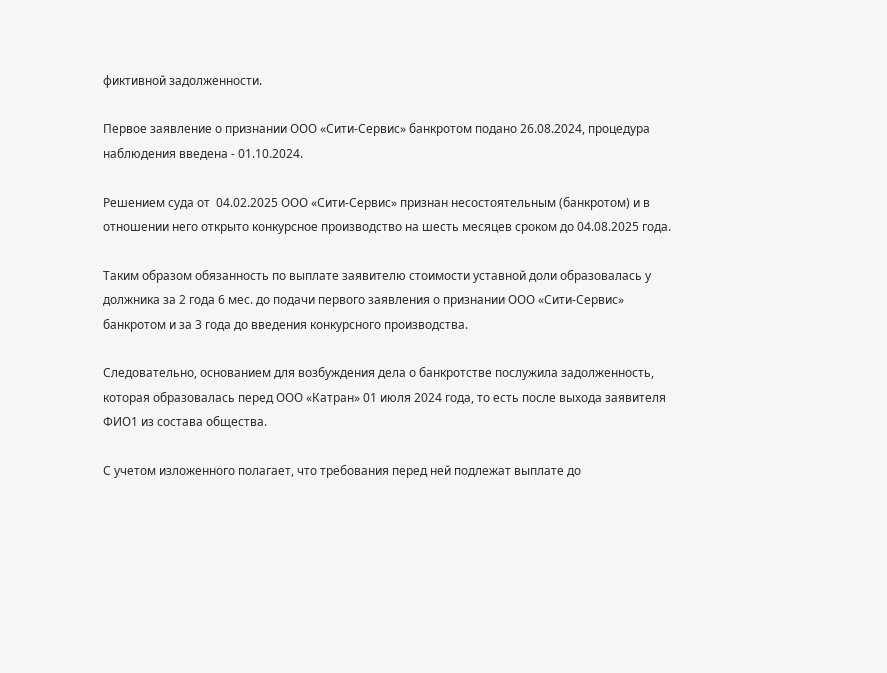фиктивной задолженности.

Первое заявление о признании ООО «Сити-Сервис» банкротом подано 26.08.2024, процедура наблюдения введена - 01.10.2024.

Решением суда от  04.02.2025 ООО «Сити-Сервис» признан несостоятельным (банкротом) и в отношении него открыто конкурсное производство на шесть месяцев сроком до 04.08.2025 года.

Таким образом обязанность по выплате заявителю стоимости уставной доли образовалась у должника за 2 года 6 мес. до подачи первого заявления о признании ООО «Сити-Сервис» банкротом и за 3 года до введения конкурсного производства.

Следовательно, основанием для возбуждения дела о банкротстве послужила задолженность, которая образовалась перед ООО «Катран» 01 июля 2024 года, то есть после выхода заявителя ФИО1 из состава общества.

С учетом изложенного полагает, что требования перед ней подлежат выплате до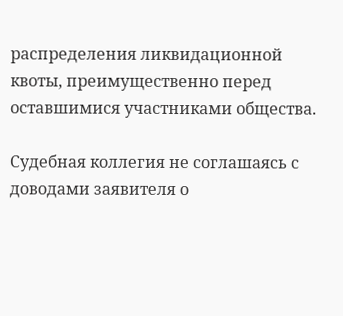распределения ликвидационной квоты, преимущественно перед оставшимися участниками общества.

Судебная коллегия не соглашаясь с доводами заявителя о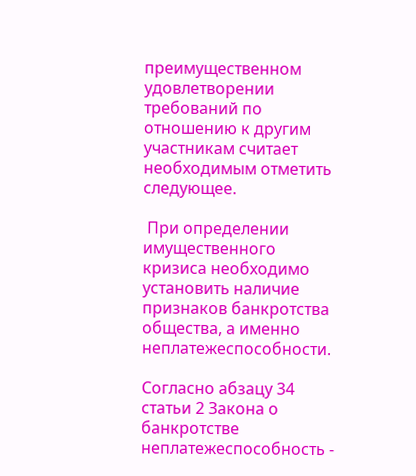преимущественном удовлетворении требований по отношению к другим участникам считает необходимым отметить следующее.

 При определении имущественного кризиса необходимо установить наличие признаков банкротства общества, а именно неплатежеспособности.

Согласно абзацу 34 статьи 2 Закона о банкротстве неплатежеспособность -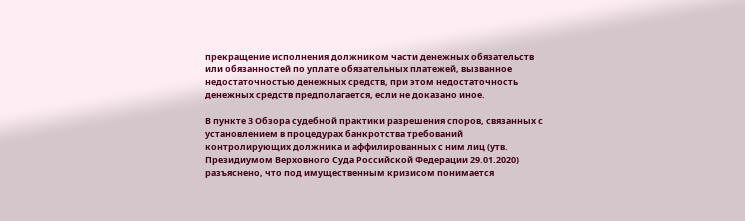прекращение исполнения должником части денежных обязательств или обязанностей по уплате обязательных платежей, вызванное недостаточностью денежных средств, при этом недостаточность денежных средств предполагается, если не доказано иное.

В пункте 3 Обзора судебной практики разрешения споров, связанных с установлением в процедурах банкротства требований контролирующих должника и аффилированных с ним лиц (утв. Президиумом Верховного Суда Российской Федерации 29.01.2020) разъяснено, что под имущественным кризисом понимается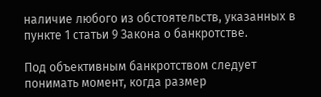наличие любого из обстоятельств, указанных в пункте 1 статьи 9 Закона о банкротстве.

Под объективным банкротством следует понимать момент, когда размер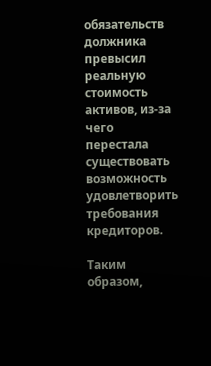обязательств должника превысил реальную стоимость активов, из-за чего перестала существовать возможность удовлетворить требования кредиторов.

Таким образом,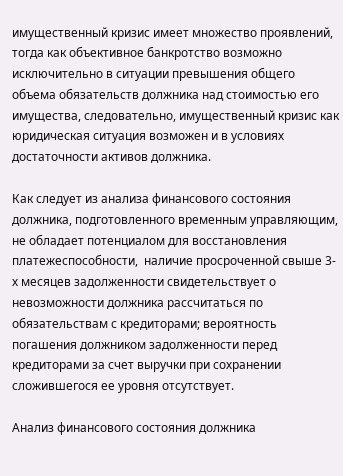имущественный кризис имеет множество проявлений, тогда как объективное банкротство возможно исключительно в ситуации превышения общего объема обязательств должника над стоимостью его имущества, следовательно, имущественный кризис как юридическая ситуация возможен и в условиях достаточности активов должника.

Как следует из анализа финансового состояния должника, подготовленного временным управляющим, не обладает потенциалом для восстановления платежеспособности,  наличие просроченной свыше 3-х месяцев задолженности свидетельствует о невозможности должника рассчитаться по обязательствам с кредиторами; вероятность погашения должником задолженности перед кредиторами за счет выручки при сохранении сложившегося ее уровня отсутствует.

Анализ финансового состояния должника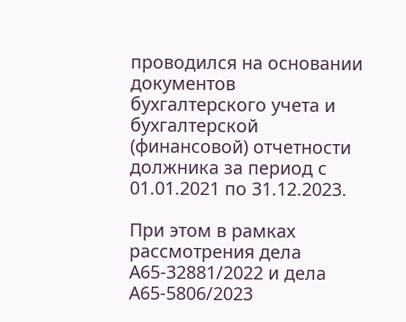проводился на основании документов бухгалтерского учета и бухгалтерской (финансовой) отчетности должника за период с 01.01.2021 по 31.12.2023.

При этом в рамках рассмотрения дела А65-32881/2022 и дела А65-5806/2023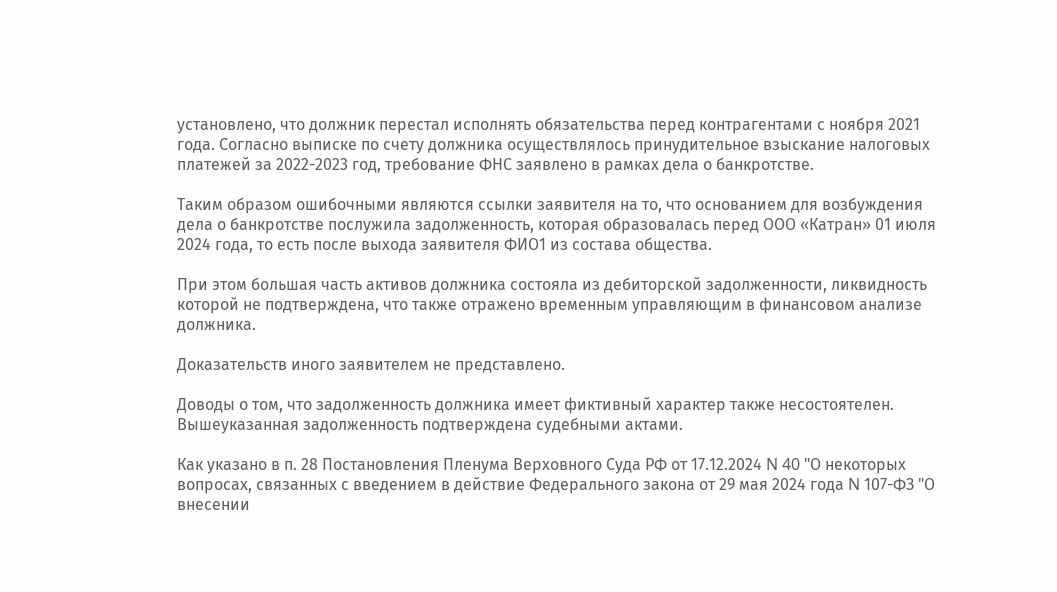установлено, что должник перестал исполнять обязательства перед контрагентами с ноября 2021 года. Согласно выписке по счету должника осуществлялось принудительное взыскание налоговых платежей за 2022-2023 год, требование ФНС заявлено в рамках дела о банкротстве.

Таким образом ошибочными являются ссылки заявителя на то, что основанием для возбуждения дела о банкротстве послужила задолженность, которая образовалась перед ООО «Катран» 01 июля 2024 года, то есть после выхода заявителя ФИО1 из состава общества.

При этом большая часть активов должника состояла из дебиторской задолженности, ликвидность которой не подтверждена, что также отражено временным управляющим в финансовом анализе должника.

Доказательств иного заявителем не представлено.

Доводы о том, что задолженность должника имеет фиктивный характер также несостоятелен. Вышеуказанная задолженность подтверждена судебными актами.

Как указано в п. 28 Постановления Пленума Верховного Суда РФ от 17.12.2024 N 40 "О некоторых вопросах, связанных с введением в действие Федерального закона от 29 мая 2024 года N 107-ФЗ "О внесении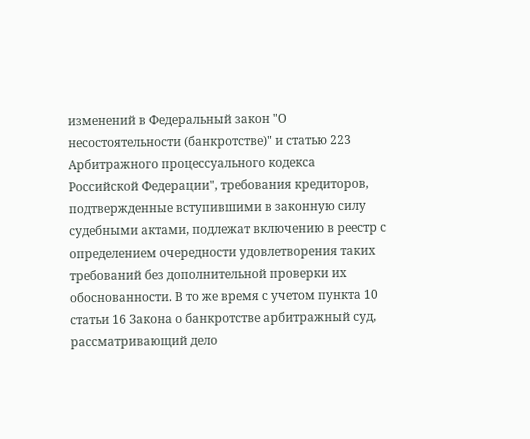изменений в Федеральный закон "О несостоятельности (банкротстве)" и статью 223 Арбитражного процессуального кодекса Российской Федерации", требования кредиторов, подтвержденные вступившими в законную силу судебными актами, подлежат включению в реестр с определением очередности удовлетворения таких требований без дополнительной проверки их обоснованности. В то же время с учетом пункта 10 статьи 16 Закона о банкротстве арбитражный суд, рассматривающий дело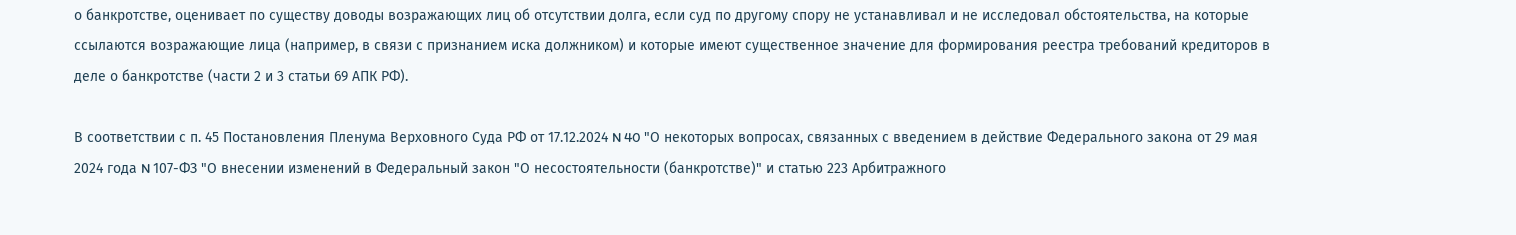о банкротстве, оценивает по существу доводы возражающих лиц об отсутствии долга, если суд по другому спору не устанавливал и не исследовал обстоятельства, на которые ссылаются возражающие лица (например, в связи с признанием иска должником) и которые имеют существенное значение для формирования реестра требований кредиторов в деле о банкротстве (части 2 и 3 статьи 69 АПК РФ).

В соответствии с п. 45 Постановления Пленума Верховного Суда РФ от 17.12.2024 N 40 "О некоторых вопросах, связанных с введением в действие Федерального закона от 29 мая 2024 года N 107-ФЗ "О внесении изменений в Федеральный закон "О несостоятельности (банкротстве)" и статью 223 Арбитражного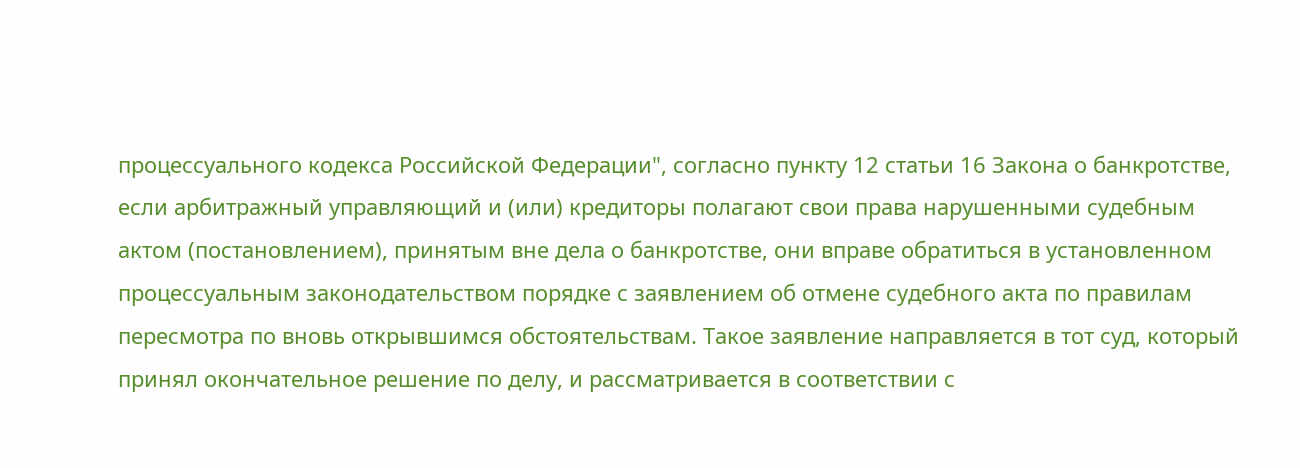процессуального кодекса Российской Федерации", согласно пункту 12 статьи 16 Закона о банкротстве, если арбитражный управляющий и (или) кредиторы полагают свои права нарушенными судебным актом (постановлением), принятым вне дела о банкротстве, они вправе обратиться в установленном процессуальным законодательством порядке с заявлением об отмене судебного акта по правилам пересмотра по вновь открывшимся обстоятельствам. Такое заявление направляется в тот суд, который принял окончательное решение по делу, и рассматривается в соответствии с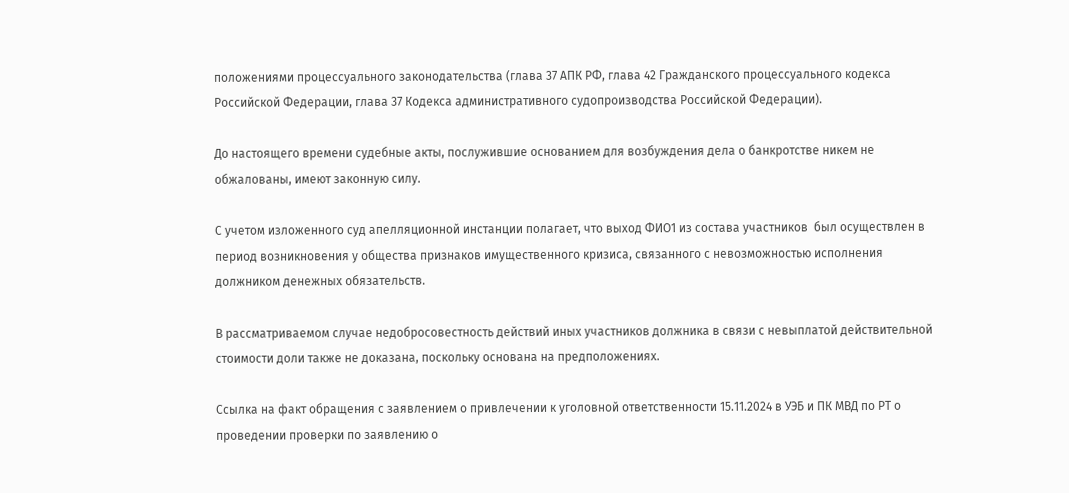положениями процессуального законодательства (глава 37 АПК РФ, глава 42 Гражданского процессуального кодекса Российской Федерации, глава 37 Кодекса административного судопроизводства Российской Федерации).

До настоящего времени судебные акты, послужившие основанием для возбуждения дела о банкротстве никем не обжалованы, имеют законную силу.

С учетом изложенного суд апелляционной инстанции полагает, что выход ФИО1 из состава участников  был осуществлен в период возникновения у общества признаков имущественного кризиса, связанного с невозможностью исполнения должником денежных обязательств.

В рассматриваемом случае недобросовестность действий иных участников должника в связи с невыплатой действительной стоимости доли также не доказана, поскольку основана на предположениях.

Ссылка на факт обращения с заявлением о привлечении к уголовной ответственности 15.11.2024 в УЭБ и ПК МВД по РТ о проведении проверки по заявлению о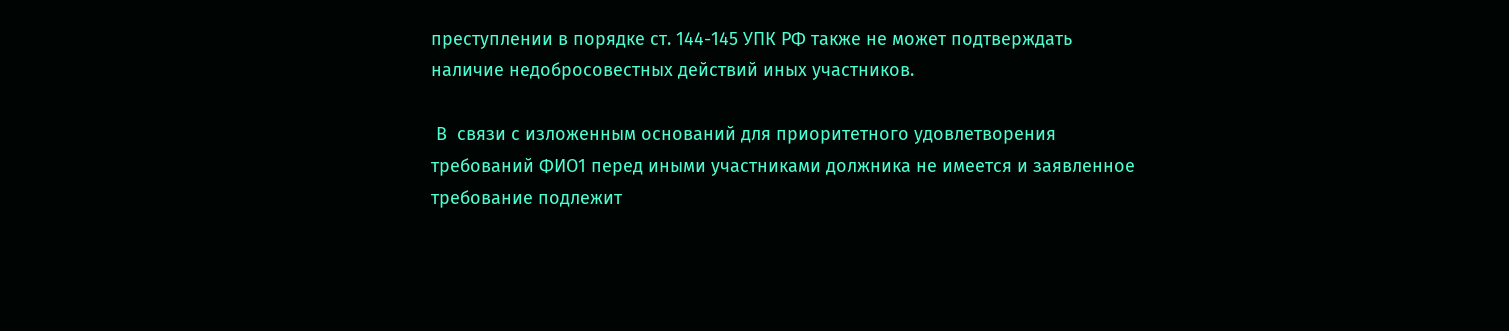преступлении в порядке ст. 144-145 УПК РФ также не может подтверждать наличие недобросовестных действий иных участников.

 В  связи с изложенным оснований для приоритетного удовлетворения требований ФИО1 перед иными участниками должника не имеется и заявленное требование подлежит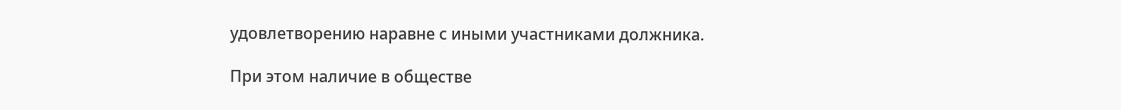удовлетворению наравне с иными участниками должника.

При этом наличие в обществе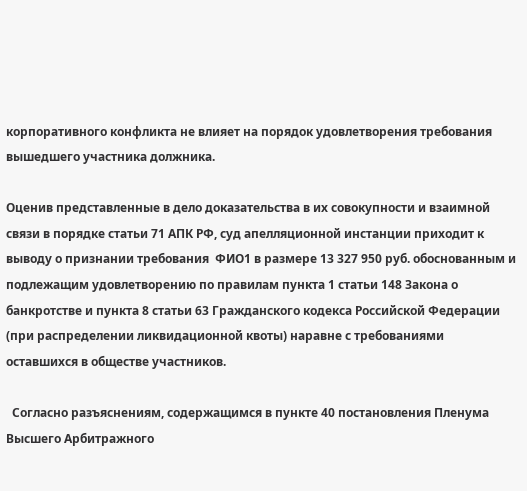корпоративного конфликта не влияет на порядок удовлетворения требования вышедшего участника должника.

Оценив представленные в дело доказательства в их совокупности и взаимной связи в порядке статьи 71 АПК РФ, суд апелляционной инстанции приходит к выводу о признании требования  ФИО1 в размере 13 327 950 руб. обоснованным и подлежащим удовлетворению по правилам пункта 1 статьи 148 Закона о банкротстве и пункта 8 статьи 63 Гражданского кодекса Российской Федерации (при распределении ликвидационной квоты) наравне с требованиями оставшихся в обществе участников.

  Согласно разъяснениям, содержащимся в пункте 40 постановления Пленума Высшего Арбитражного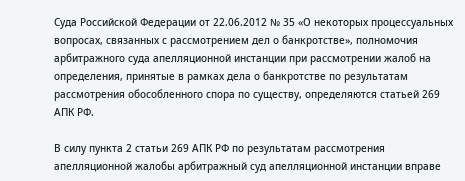Суда Российской Федерации от 22.06.2012 № 35 «О некоторых процессуальных вопросах, связанных с рассмотрением дел о банкротстве», полномочия арбитражного суда апелляционной инстанции при рассмотрении жалоб на определения, принятые в рамках дела о банкротстве по результатам рассмотрения обособленного спора по существу, определяются статьей 269 АПК РФ.

В силу пункта 2 статьи 269 АПК РФ по результатам рассмотрения апелляционной жалобы арбитражный суд апелляционной инстанции вправе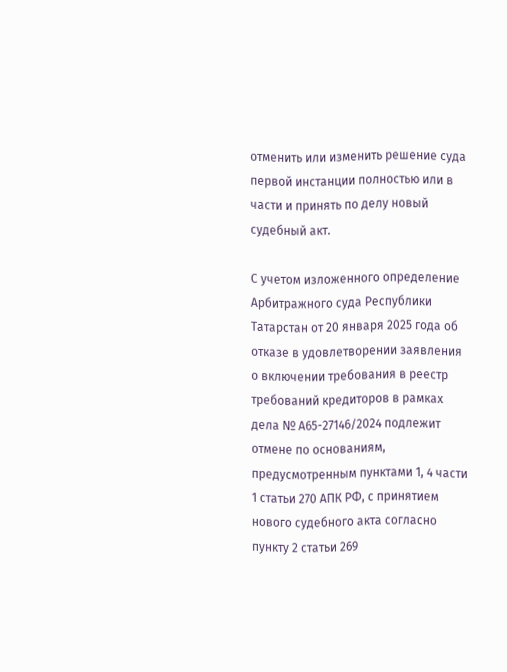отменить или изменить решение суда первой инстанции полностью или в части и принять по делу новый судебный акт.

С учетом изложенного определение Арбитражного суда Республики Татарстан от 20 января 2025 года об отказе в удовлетворении заявления о включении требования в реестр требований кредиторов в рамках дела № А65-27146/2024 подлежит отмене по основаниям, предусмотренным пунктами 1, 4 части 1 статьи 270 АПК РФ, с принятием нового судебного акта согласно пункту 2 статьи 269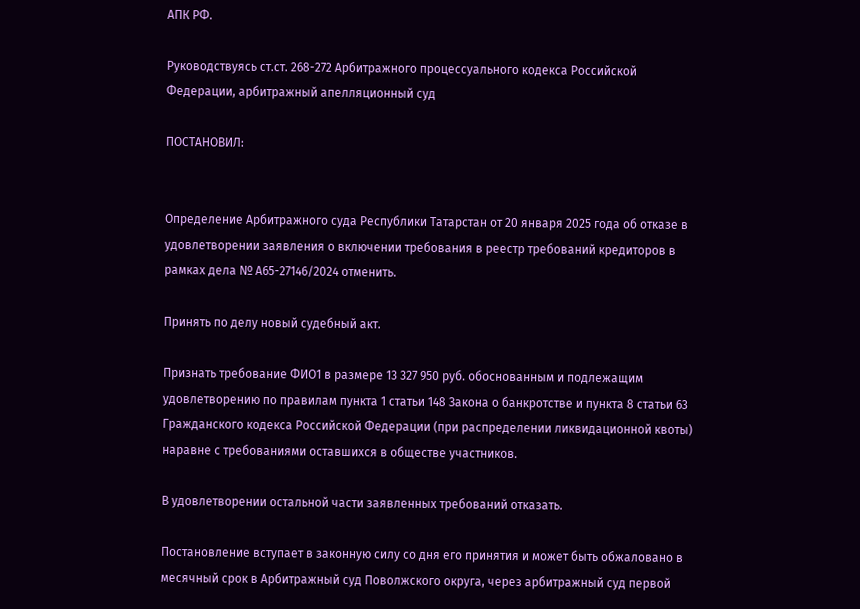АПК РФ.

Руководствуясь ст.ст. 268-272 Арбитражного процессуального кодекса Российской Федерации, арбитражный апелляционный суд

ПОСТАНОВИЛ:


Определение Арбитражного суда Республики Татарстан от 20 января 2025 года об отказе в удовлетворении заявления о включении требования в реестр требований кредиторов в рамках дела № А65-27146/2024 отменить.

Принять по делу новый судебный акт.

Признать требование ФИО1 в размере 13 327 950 руб. обоснованным и подлежащим удовлетворению по правилам пункта 1 статьи 148 Закона о банкротстве и пункта 8 статьи 63 Гражданского кодекса Российской Федерации (при распределении ликвидационной квоты) наравне с требованиями оставшихся в обществе участников.

В удовлетворении остальной части заявленных требований отказать.

Постановление вступает в законную силу со дня его принятия и может быть обжаловано в месячный срок в Арбитражный суд Поволжского округа, через арбитражный суд первой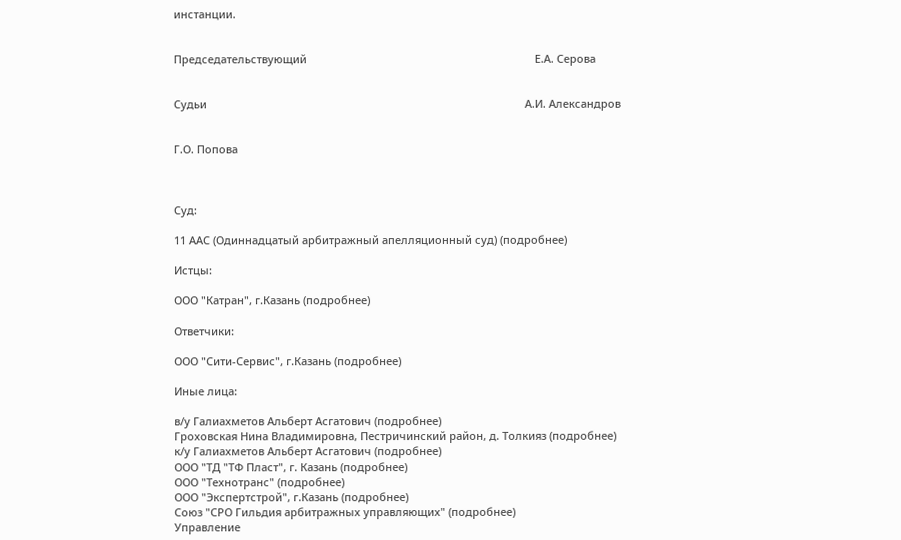инстанции.


Председательствующий                                                                            Е.А. Серова


Судьи                                                                                                          А.И. Александров


Г.О. Попова



Суд:

11 ААС (Одиннадцатый арбитражный апелляционный суд) (подробнее)

Истцы:

ООО "Катран", г.Казань (подробнее)

Ответчики:

ООО "Сити-Сервис", г.Казань (подробнее)

Иные лица:

в/у Галиахметов Альберт Асгатович (подробнее)
Гроховская Нина Владимировна, Пестричинский район, д. Толкияз (подробнее)
к/у Галиахметов Альберт Асгатович (подробнее)
ООО "ТД "ТФ Пласт", г. Казань (подробнее)
ООО "Технотранс" (подробнее)
ООО "Экспертстрой", г.Казань (подробнее)
Союз "СРО Гильдия арбитражных управляющих" (подробнее)
Управление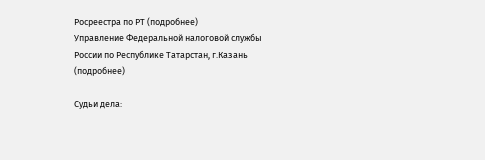Росреестра по РТ (подробнее)
Управление Федеральной налоговой службы России по Республике Татарстан, г.Казань (подробнее)

Судьи дела: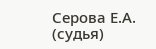Серова Е.А. (судья)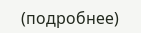(подробнее)